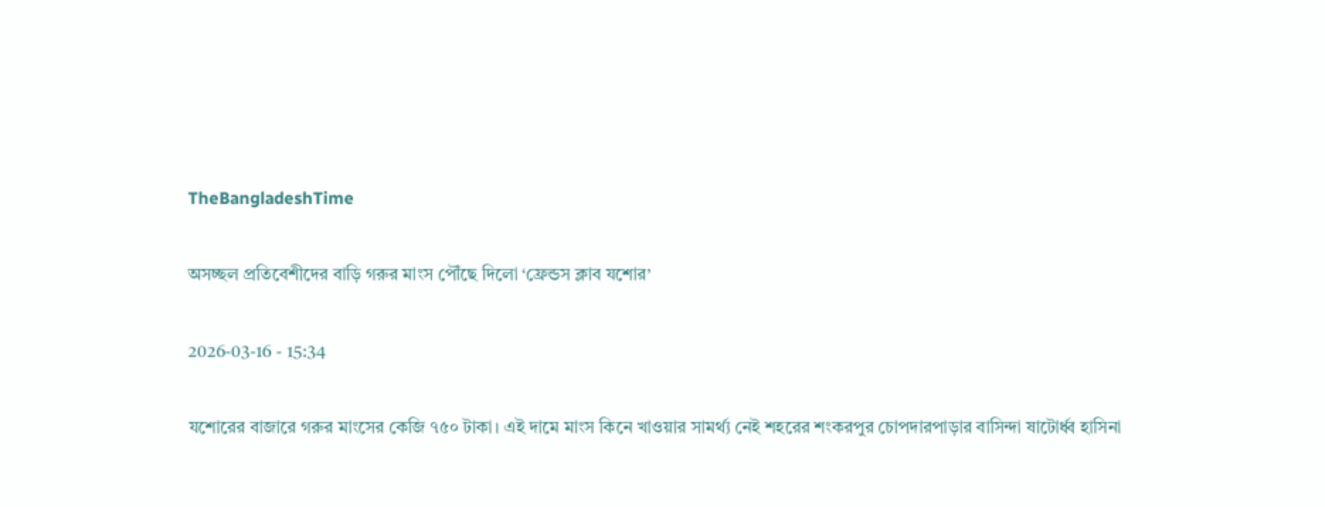TheBangladeshTime

অসচ্ছল প্রতিবেশীদের বাড়ি গরুর মাংস পৌঁছে দিলো ‘ফ্রেন্ডস ক্লাব যশোর’

2026-03-16 - 15:34

যশোরের বাজারে গরুর মাংসের কেজি ৭৫০ টাকা। এই দামে মাংস কিনে খাওয়ার সামর্থ্য নেই শহরের শংকরপুর চোপদারপাড়ার বাসিন্দা ষাটোর্ধ্ব হাসিনা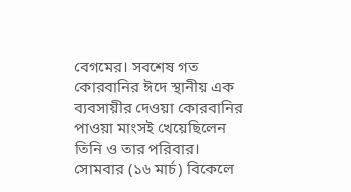বেগমের। সবশেষ গত কোরবানির ঈদে স্থানীয় এক ব্যবসায়ীর দেওয়া কোরবানির পাওয়া মাংসই খেয়েছিলেন তিনি ও তার পরিবার। সোমবার (১৬ মার্চ) বিকেলে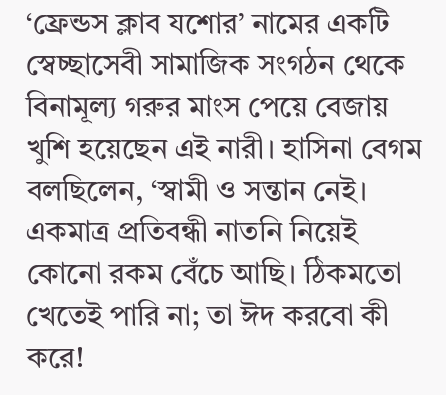‘ফ্রেন্ডস ক্লাব যশোর’ নামের একটি স্বেচ্ছাসেবী সামাজিক সংগঠন থেকে বিনামূল্য গরুর মাংস পেয়ে বেজায় খুশি হয়েছেন এই নারী। হাসিনা বেগম বলছিলেন, ‘স্বামী ও সন্তান নেই। একমাত্র প্রতিবন্ধী নাতনি নিয়েই কোনো রকম বেঁচে আছি। ঠিকমতো খেতেই পারি না; তা ঈদ করবো কী করে!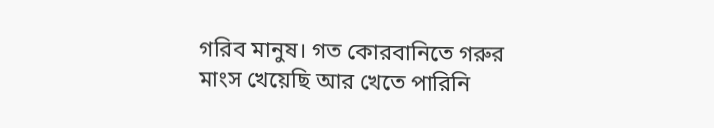গরিব মানুষ। গত কোরবানিতে গরুর মাংস খেয়েছি আর খেতে পারিনি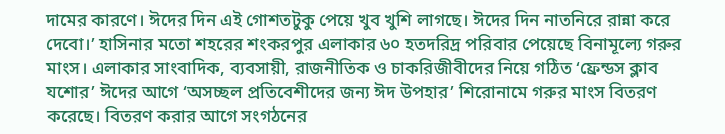দামের কারণে। ঈদের দিন এই গোশতটুকু পেয়ে খুব খুশি লাগছে। ঈদের দিন নাতনিরে রান্না করে দেবো।’ হাসিনার মতো শহরের শংকরপুর এলাকার ৬০ হতদরিদ্র পরিবার পেয়েছে বিনামূল্যে গরুর মাংস। এলাকার সাংবাদিক, ব্যবসায়ী, রাজনীতিক ও চাকরিজীবীদের নিয়ে গঠিত ‘ফ্রেন্ডস ক্লাব যশোর’ ঈদের আগে ‘অসচ্ছল প্রতিবেশীদের জন্য ঈদ উপহার’ শিরোনামে গরুর মাংস বিতরণ করেছে। বিতরণ করার আগে সংগঠনের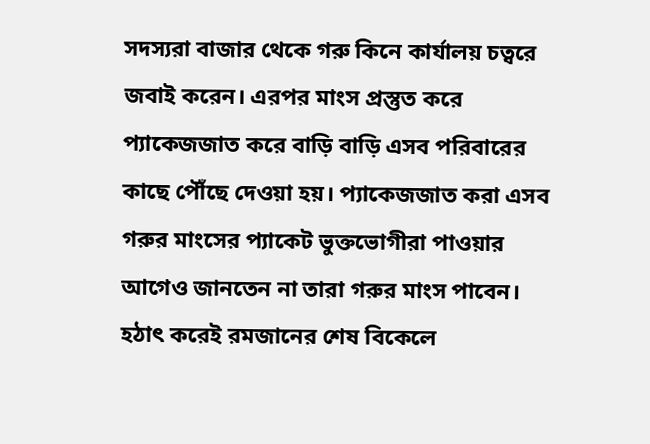সদস্যরা বাজার থেকে গরু কিনে কার্যালয় চত্বরে জবাই করেন। এরপর মাংস প্রস্তুত করে প্যাকেজজাত করে বাড়ি বাড়ি এসব পরিবারের কাছে পৌঁছে দেওয়া হয়। প্যাকেজজাত করা এসব গরুর মাংসের প্যাকেট ভুক্তভোগীরা পাওয়ার আগেও জানতেন না তারা গরুর মাংস পাবেন। হঠাৎ করেই রমজানের শেষ বিকেলে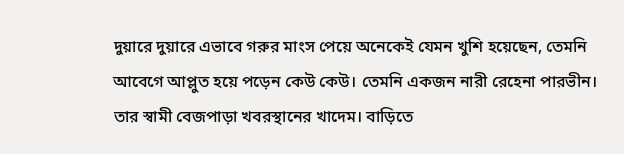দুয়ারে দুয়ারে এভাবে গরুর মাংস পেয়ে অনেকেই যেমন খুশি হয়েছেন, তেমনি আবেগে আপ্লুত হয়ে পড়েন কেউ কেউ। তেমনি একজন নারী রেহেনা পারভীন। তার স্বামী বেজপাড়া খবরস্থানের খাদেম। বাড়িতে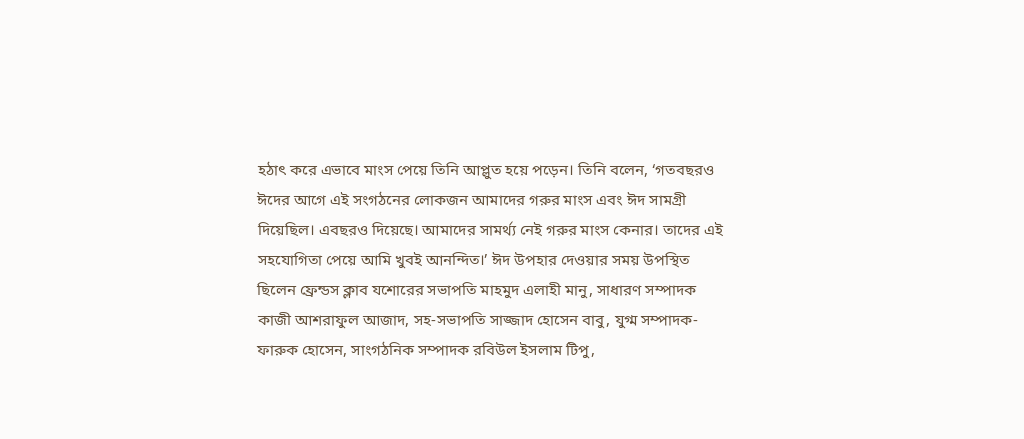হঠাৎ করে এভাবে মাংস পেয়ে তিনি আপ্লুত হয়ে পড়েন। তিনি বলেন, ‘গতবছরও ঈদের আগে এই সংগঠনের লোকজন আমাদের গরুর মাংস এবং ঈদ সামগ্রী দিয়েছিল। এবছরও দিয়েছে। আমাদের সামর্থ্য নেই গরুর মাংস কেনার। তাদের এই সহযোগিতা পেয়ে আমি খুবই আনন্দিত।’ ঈদ উপহার দেওয়ার সময় উপস্থিত ছিলেন ফ্রেন্ডস ক্লাব যশোরের সভাপতি মাহমুদ এলাহী মানু, সাধারণ সম্পাদক কাজী আশরাফুল আজাদ, সহ-সভাপতি সাজ্জাদ হোসেন বাবু, যুগ্ম সম্পাদক- ফারুক হোসেন, সাংগঠনিক সম্পাদক রবিউল ইসলাম টিপু,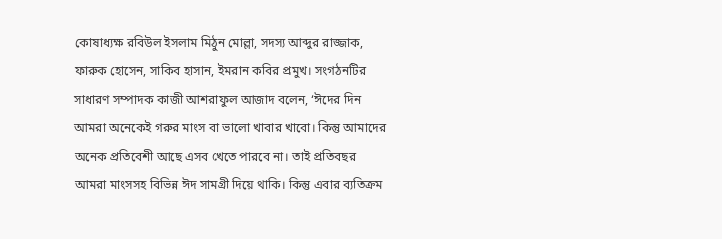কোষাধ্যক্ষ রবিউল ইসলাম মিঠুন মোল্লা, সদস্য আব্দুর রাজ্জাক, ফারুক হোসেন, সাকিব হাসান, ইমরান কবির প্রমুখ। সংগঠনটির সাধারণ সম্পাদক কাজী আশরাফুল আজাদ বলেন, ‘ঈদের দিন আমরা অনেকেই গরুর মাংস বা ভালো খাবার খাবো। কিন্তু আমাদের অনেক প্রতিবেশী আছে এসব খেতে পারবে না। তাই প্রতিবছর আমরা মাংসসহ বিভিন্ন ঈদ সামগ্রী দিয়ে থাকি। কিন্তু এবার ব্যতিক্রম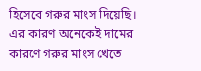হিসেবে গরুর মাংস দিয়েছি। এর কারণ অনেকেই দামের কারণে গরুর মাংস খেতে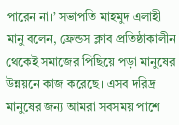পারেন না।’ সভাপতি মাহমুদ এলাহী মানু বলেন, ফ্রেন্ডস ক্লাব প্রতিষ্ঠাকালীন থেকেই সমাজের পিছিয়ে পড়া মানুষের উন্নয়নে কাজ করেছে। এসব দরিদ্র মানুষের জন্য আমরা সবসময় পাশে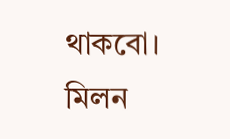থাকবো। মিলন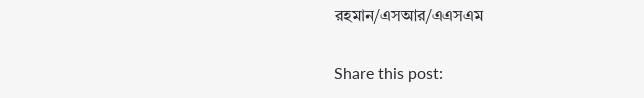রহমান/এসআর/এএসএম

Share this post: